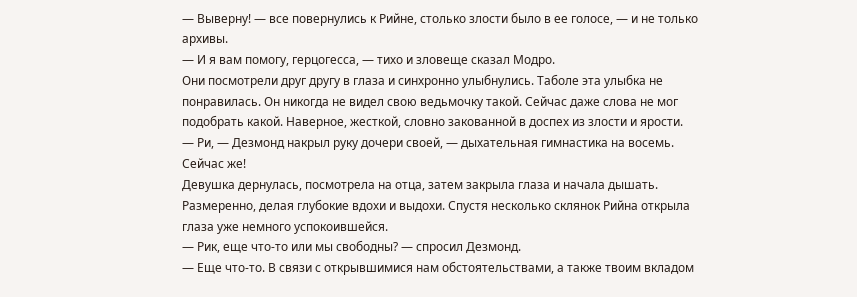— Выверну! — все повернулись к Рийне, столько злости было в ее голосе, — и не только архивы.
— И я вам помогу, герцогесса, — тихо и зловеще сказал Модро.
Они посмотрели друг другу в глаза и синхронно улыбнулись. Таболе эта улыбка не понравилась. Он никогда не видел свою ведьмочку такой. Сейчас даже слова не мог подобрать какой. Наверное, жесткой, словно закованной в доспех из злости и ярости.
— Ри, — Дезмонд накрыл руку дочери своей, — дыхательная гимнастика на восемь. Сейчас же!
Девушка дернулась, посмотрела на отца, затем закрыла глаза и начала дышать. Размеренно, делая глубокие вдохи и выдохи. Спустя несколько склянок Рийна открыла глаза уже немного успокоившейся.
— Рик, еще что-то или мы свободны? — спросил Дезмонд.
— Еще что-то. В связи с открывшимися нам обстоятельствами, а также твоим вкладом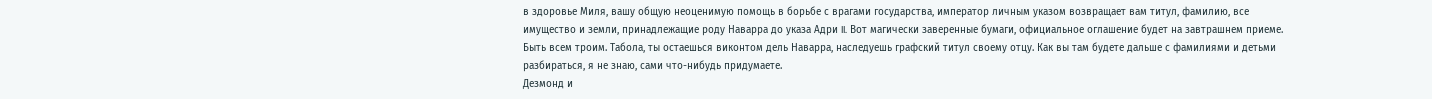в здоровье Миля, вашу общую неоценимую помощь в борьбе с врагами государства, император личным указом возвращает вам титул, фамилию, все имущество и земли, принадлежащие роду Наварра до указа Адри II. Вот магически заверенные бумаги, официальное оглашение будет на завтрашнем приеме. Быть всем троим. Табола, ты остаешься виконтом дель Наварра, наследуешь графский титул своему отцу. Как вы там будете дальше с фамилиями и детьми разбираться, я не знаю, сами что-нибудь придумаете.
Дезмонд и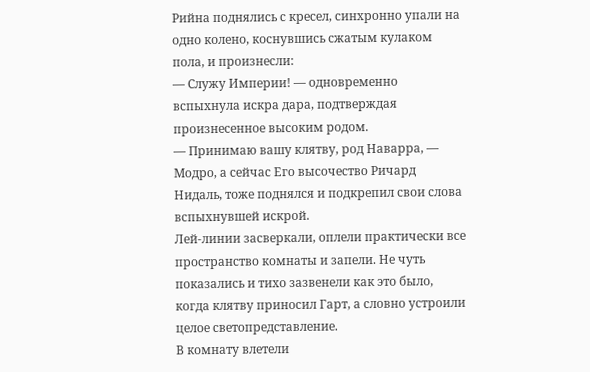Рийна поднялись с кресел, синхронно упали на одно колено, коснувшись сжатым кулаком пола, и произнесли:
— Служу Империи! — одновременно вспыхнула искра дара, подтверждая произнесенное высоким родом.
— Принимаю вашу клятву, род Наварра, — Модро, а сейчас Его высочество Ричард Нидаль, тоже поднялся и подкрепил свои слова вспыхнувшей искрой.
Лей-линии засверкали, оплели практически все пространство комнаты и запели. Не чуть показались и тихо зазвенели как это было, когда клятву приносил Гарт, а словно устроили целое светопредставление.
В комнату влетели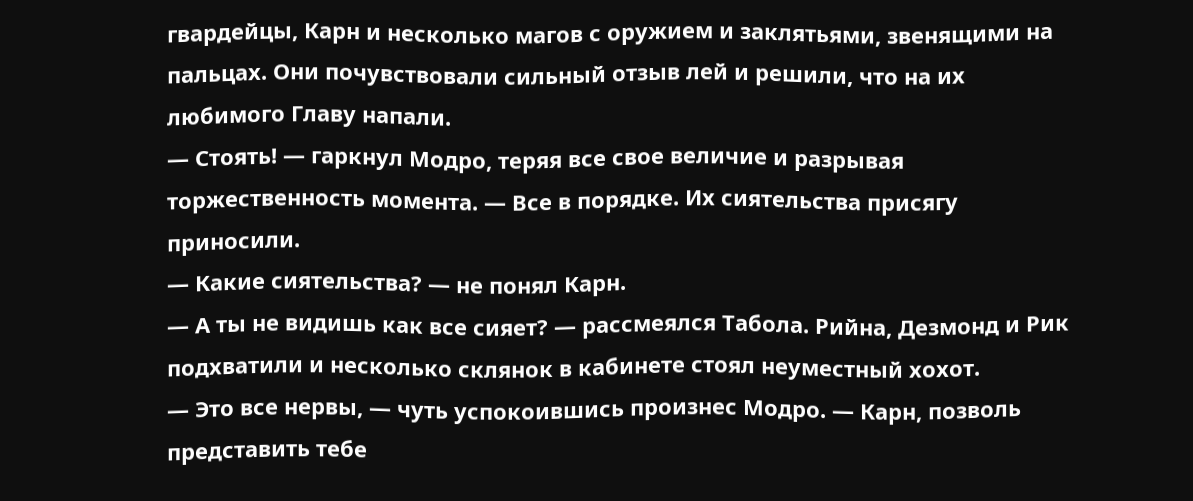гвардейцы, Карн и несколько магов с оружием и заклятьями, звенящими на пальцах. Они почувствовали сильный отзыв лей и решили, что на их любимого Главу напали.
— Стоять! — гаркнул Модро, теряя все свое величие и разрывая торжественность момента. — Все в порядке. Их сиятельства присягу приносили.
— Какие сиятельства? — не понял Карн.
— А ты не видишь как все сияет? — рассмеялся Табола. Рийна, Дезмонд и Рик подхватили и несколько склянок в кабинете стоял неуместный хохот.
— Это все нервы, — чуть успокоившись произнес Модро. — Карн, позволь представить тебе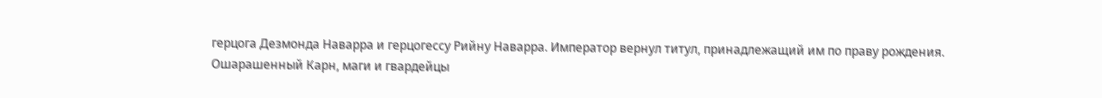герцога Дезмонда Наварра и герцогессу Рийну Наварра. Император вернул титул, принадлежащий им по праву рождения.
Ошарашенный Карн, маги и гвардейцы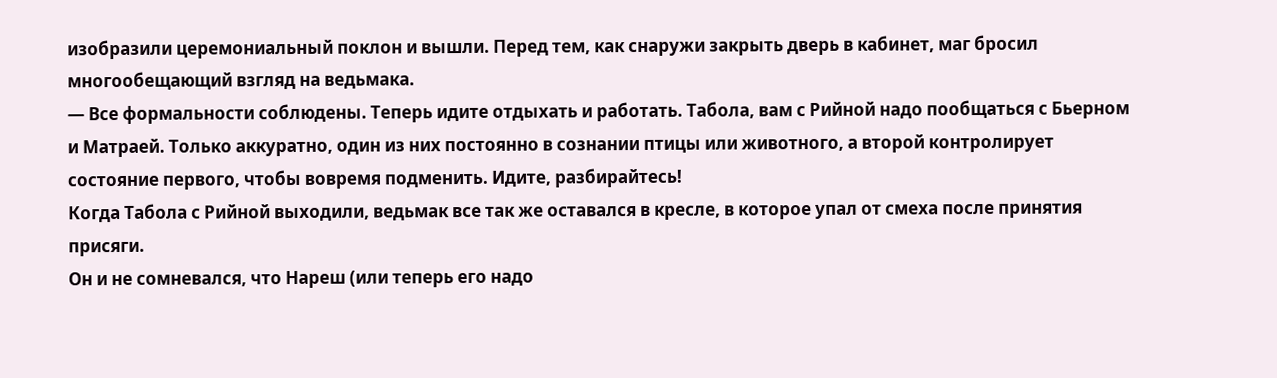изобразили церемониальный поклон и вышли. Перед тем, как снаружи закрыть дверь в кабинет, маг бросил многообещающий взгляд на ведьмака.
— Все формальности соблюдены. Теперь идите отдыхать и работать. Табола, вам с Рийной надо пообщаться с Бьерном и Матраей. Только аккуратно, один из них постоянно в сознании птицы или животного, а второй контролирует состояние первого, чтобы вовремя подменить. Идите, разбирайтесь!
Когда Табола с Рийной выходили, ведьмак все так же оставался в кресле, в которое упал от смеха после принятия присяги.
Он и не сомневался, что Нареш (или теперь его надо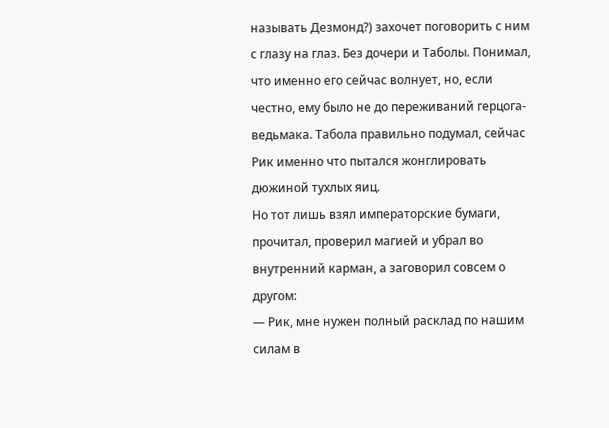называть Дезмонд?) захочет поговорить с ним с глазу на глаз. Без дочери и Таболы. Понимал, что именно его сейчас волнует, но, если честно, ему было не до переживаний герцога-ведьмака. Табола правильно подумал, сейчас Рик именно что пытался жонглировать дюжиной тухлых яиц.
Но тот лишь взял императорские бумаги, прочитал, проверил магией и убрал во внутренний карман, а заговорил совсем о другом:
— Рик, мне нужен полный расклад по нашим силам в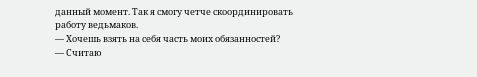данный момент. Так я смогу четче скоординировать работу ведьмаков.
— Хочешь взять на себя часть моих обязанностей?
— Считаю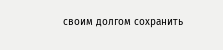своим долгом сохранить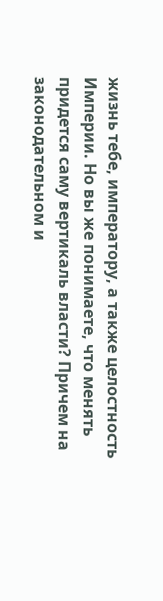жизнь тебе, императору, а также целостность Империи. Но вы же понимаете, что менять придется саму вертикаль власти? Причем на законодательном и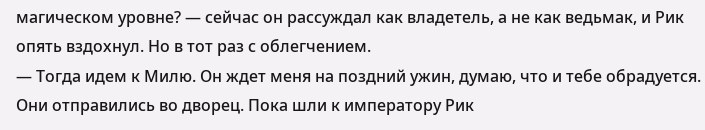магическом уровне? — сейчас он рассуждал как владетель, а не как ведьмак, и Рик опять вздохнул. Но в тот раз с облегчением.
— Тогда идем к Милю. Он ждет меня на поздний ужин, думаю, что и тебе обрадуется.
Они отправились во дворец. Пока шли к императору Рик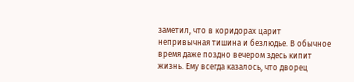заметил, что в коридорах царит непривычная тишина и безлюдье. В обычное время даже поздно вечером здесь кипит жизнь. Ему всегда казалось, что дворец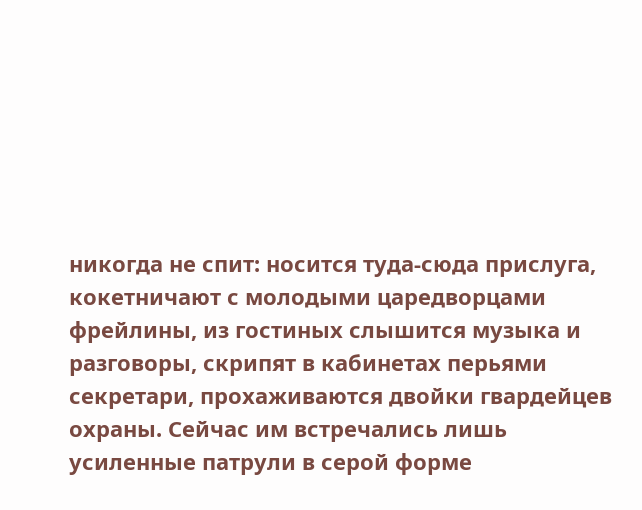никогда не спит: носится туда-сюда прислуга, кокетничают с молодыми царедворцами фрейлины, из гостиных слышится музыка и разговоры, скрипят в кабинетах перьями секретари, прохаживаются двойки гвардейцев охраны. Сейчас им встречались лишь усиленные патрули в серой форме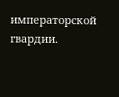императорской гвардии.